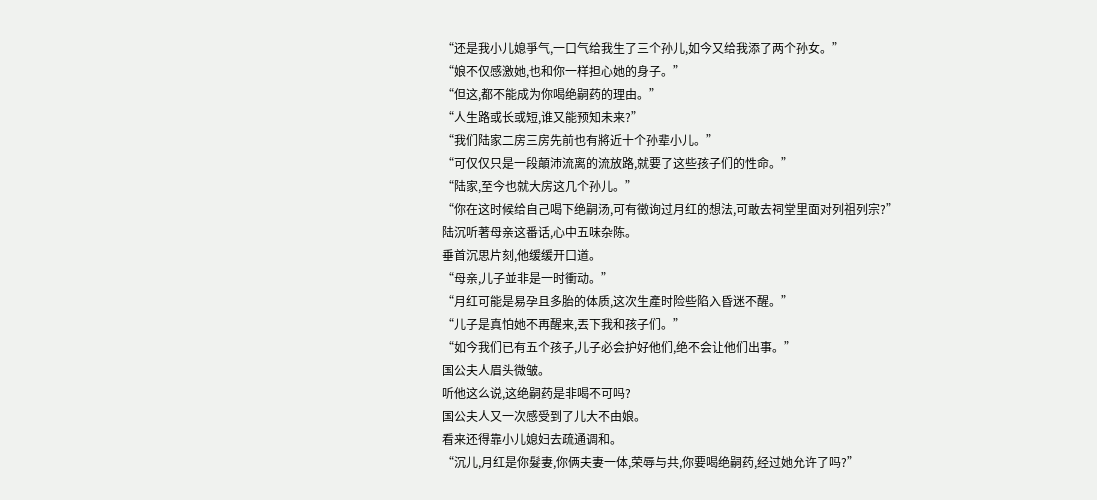“还是我小儿媳爭气,一口气给我生了三个孙儿,如今又给我添了两个孙女。”
“娘不仅感激她,也和你一样担心她的身子。”
“但这,都不能成为你喝绝嗣药的理由。”
“人生路或长或短,谁又能预知未来?”
“我们陆家二房三房先前也有將近十个孙辈小儿。”
“可仅仅只是一段顛沛流离的流放路,就要了这些孩子们的性命。”
“陆家,至今也就大房这几个孙儿。”
“你在这时候给自己喝下绝嗣汤,可有徵询过月红的想法,可敢去祠堂里面对列祖列宗?”
陆沉听著母亲这番话,心中五味杂陈。
垂首沉思片刻,他缓缓开口道。
“母亲,儿子並非是一时衝动。”
“月红可能是易孕且多胎的体质,这次生產时险些陷入昏迷不醒。”
“儿子是真怕她不再醒来,丟下我和孩子们。”
“如今我们已有五个孩子,儿子必会护好他们,绝不会让他们出事。”
国公夫人眉头微皱。
听他这么说,这绝嗣药是非喝不可吗?
国公夫人又一次感受到了儿大不由娘。
看来还得靠小儿媳妇去疏通调和。
“沉儿,月红是你髮妻,你俩夫妻一体,荣辱与共,你要喝绝嗣药,经过她允许了吗?”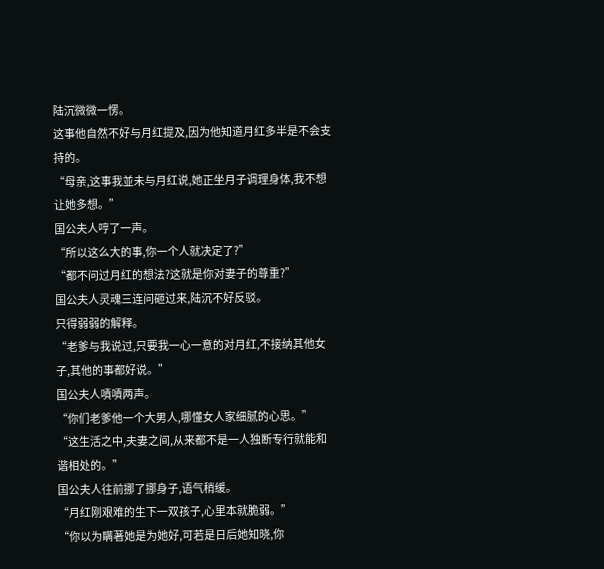陆沉微微一愣。
这事他自然不好与月红提及,因为他知道月红多半是不会支持的。
“母亲,这事我並未与月红说,她正坐月子调理身体,我不想让她多想。”
国公夫人哼了一声。
“所以这么大的事,你一个人就决定了?”
“都不问过月红的想法?这就是你对妻子的尊重?”
国公夫人灵魂三连问砸过来,陆沉不好反驳。
只得弱弱的解释。
“老爹与我说过,只要我一心一意的对月红,不接纳其他女子,其他的事都好说。”
国公夫人嘖嘖两声。
“你们老爹他一个大男人,哪懂女人家细腻的心思。”
“这生活之中,夫妻之间,从来都不是一人独断专行就能和谐相处的。”
国公夫人往前挪了挪身子,语气稍缓。
“月红刚艰难的生下一双孩子,心里本就脆弱。”
“你以为瞒著她是为她好,可若是日后她知晓,你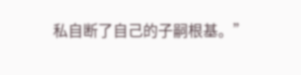私自断了自己的子嗣根基。”